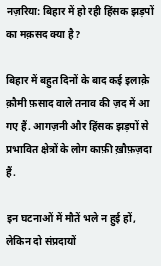नज़रिया: बिहार में हो रही हिंसक झड़पों का मक़सद क्या है?

बिहार में बहुत दिनों के बाद कई इलाक़े क़ौमी फ़साद वाले तनाव की ज़द में आ गए हैं. आगज़नी और हिंसक झड़पों से प्रभावित क्षेत्रों के लोग काफ़ी ख़ौफ़ज़दा हैं.

इन घटनाओं में मौतें भले न हुई हों, लेकिन दो संप्रदायों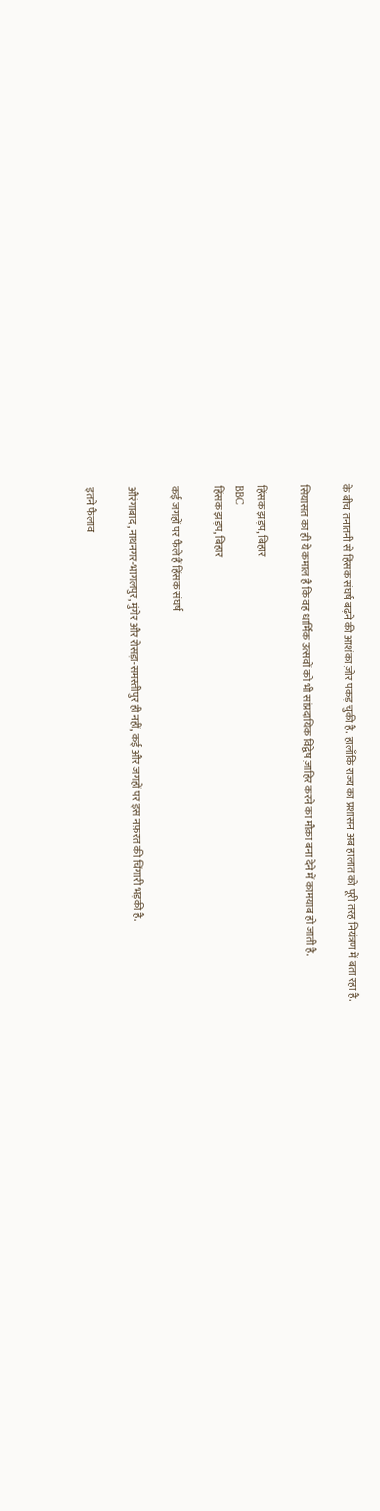के बीच तनातनी से हिंसक संघर्ष बढ़ने की आशंका ज़ोर पकड़ चुकी है. हालाँकि राज्य का प्रशासन अब हालात को पूरी तरह नियंत्रण में बता रहा है.

सियासत का ही ये कमाल है कि वह धार्मिक उत्सवों को भी सांप्रदायिक विद्वेष ज़ाहिर करने का मौक़ा बना देने में कामयाब हो जाती है.

हिंसक झड़प, बिहार
BBC
हिंसक झड़प, बिहार

कई जगहों पर फैले हैं हिंसक संघर्ष

औरंगाबाद, नाथनगर-भागलपुर, मुंगेर और रोसड़ा-समस्तीपुर ही नहीं, कई और जगहों पर इस नफ़रत की चिंगारी भड़की है.

इतने फैलाव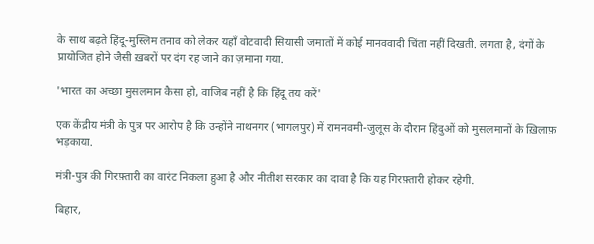के साथ बढ़ते हिंदू-मुस्लिम तनाव को लेकर यहाँ वोटवादी सियासी जमातों में कोई मानववादी चिंता नहीं दिखती. लगता है, दंगों के प्रायोजित होने जैसी ख़बरों पर दंग रह जाने का ज़माना गया.

'भारत का अच्छा मुसलमान कैसा हो, वाजिब नहीं है कि हिंदू तय करें'

एक केंद्रीय मंत्री के पुत्र पर आरोप है कि उन्होंने नाथनगर (भागलपुर) में रामनवमी-जुलूस के दौरान हिंदुओं को मुसलमानों के ख़िलाफ़ भड़काया.

मंत्री-पुत्र की गिरफ़्तारी का वारंट निकला हुआ है और नीतीश सरकार का दावा है कि यह गिरफ़्तारी होकर रहेगी.

बिहार,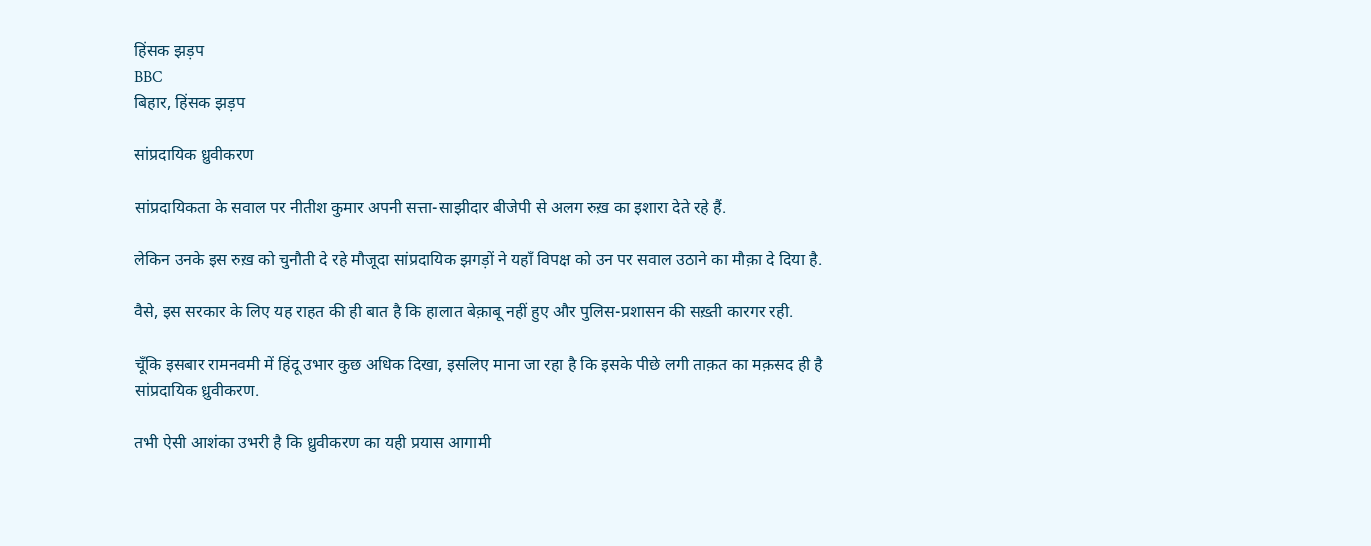हिंसक झड़प
BBC
बिहार, हिंसक झड़प

सांप्रदायिक ध्रुवीकरण

सांप्रदायिकता के सवाल पर नीतीश कुमार अपनी सत्ता-साझीदार बीजेपी से अलग रुख़ का इशारा देते रहे हैं.

लेकिन उनके इस रुख़ को चुनौती दे रहे मौजूदा सांप्रदायिक झगड़ों ने यहाँ विपक्ष को उन पर सवाल उठाने का मौक़ा दे दिया है.

वैसे, इस सरकार के लिए यह राहत की ही बात है कि हालात बेक़ाबू नहीं हुए और पुलिस-प्रशासन की सख़्ती कारगर रही.

चूँकि इसबार रामनवमी में हिंदू उभार कुछ अधिक दिखा, इसलिए माना जा रहा है कि इसके पीछे लगी ताक़त का मक़सद ही है सांप्रदायिक ध्रुवीकरण.

तभी ऐसी आशंका उभरी है कि ध्रुवीकरण का यही प्रयास आगामी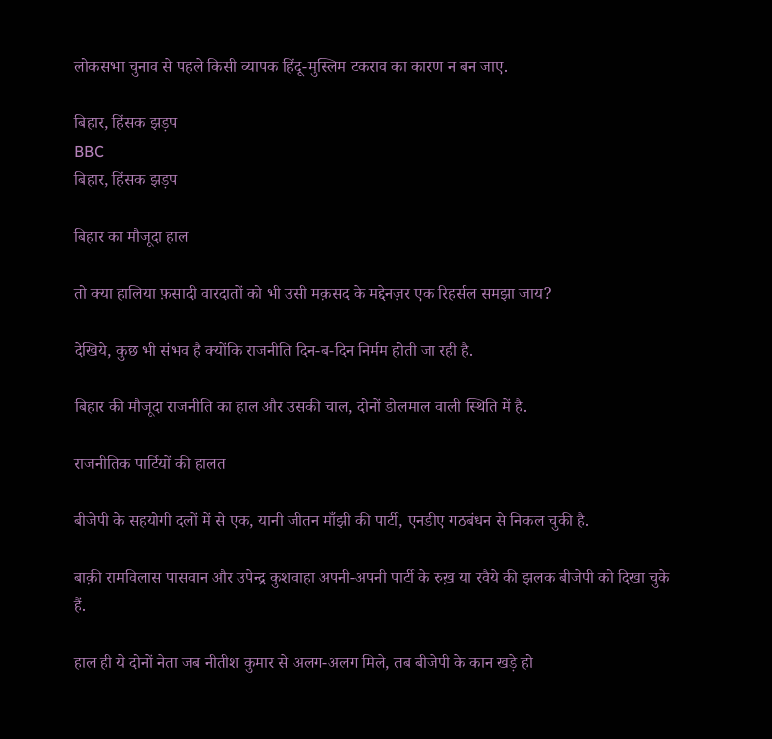लोकसभा चुनाव से पहले किसी व्यापक हिंदू-मुस्लिम टकराव का कारण न बन जाए.

बिहार, हिंसक झड़प
BBC
बिहार, हिंसक झड़प

बिहार का मौजूदा हाल

तो क्या हालिया फ़सादी वारदातों को भी उसी मक़सद के मद्देनज़र एक रिहर्सल समझा जाय?

देखिये, कुछ भी संभव है क्योंकि राजनीति दिन-ब-दिन निर्मम होती जा रही है.

बिहार की मौजूदा राजनीति का हाल और उसकी चाल, दोनों डोलमाल वाली स्थिति में है.

राजनीतिक पार्टियों की हालत

बीजेपी के सहयोगी दलों में से एक, यानी जीतन माँझी की पार्टी, एनडीए गठबंधन से निकल चुकी है.

बाक़ी रामविलास पासवान और उपेन्द्र कुशवाहा अपनी-अपनी पार्टी के रुख़ या रवैये की झलक बीजेपी को दिखा चुके हैं.

हाल ही ये दोनों नेता जब नीतीश कुमार से अलग-अलग मिले, तब बीजेपी के कान खड़े हो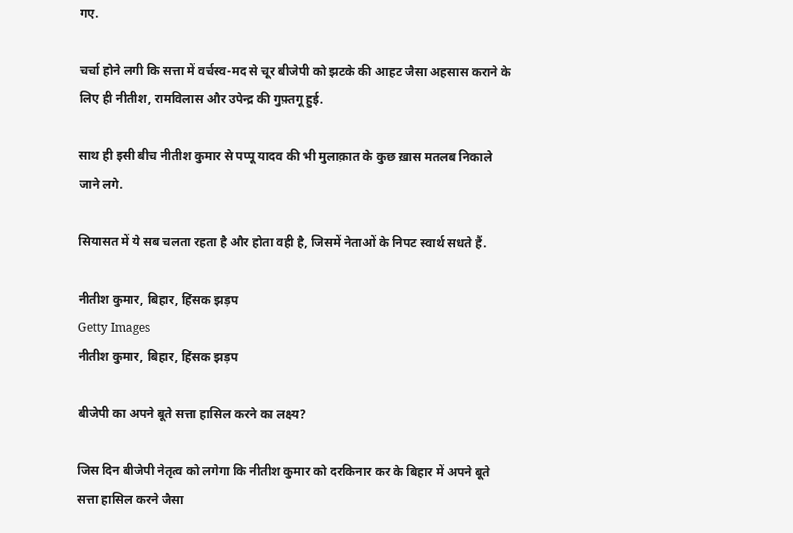गए.

चर्चा होने लगी कि सत्ता में वर्चस्व-मद से चूर बीजेपी को झटके की आहट जैसा अहसास कराने के लिए ही नीतीश, रामविलास और उपेन्द्र की गुफ़्तगू हुई.

साथ ही इसी बीच नीतीश कुमार से पप्पू यादव की भी मुलाक़ात के कुछ ख़ास मतलब निकाले जाने लगे.

सियासत में ये सब चलता रहता है और होता वही है, जिसमें नेताओं के निपट स्वार्थ सधते हैं.

नीतीश कुमार, बिहार, हिंसक झड़प
Getty Images
नीतीश कुमार, बिहार, हिंसक झड़प

बीजेपी का अपने बूते सत्ता हासिल करने का लक्ष्य?

जिस दिन बीजेपी नेतृत्व को लगेगा कि नीतीश कुमार को दरकिनार कर के बिहार में अपने बूते सत्ता हासिल करने जैसा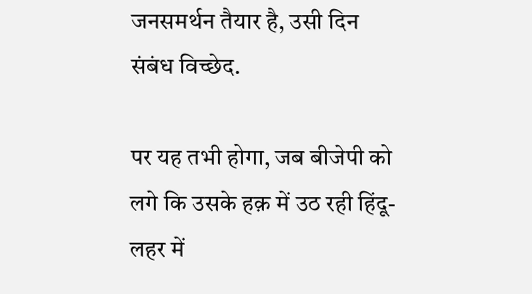जनसमर्थन तैयार है, उसी दिन संबंध विच्छेद.

पर यह तभी होगा, जब बीजेपी को लगे कि उसके हक़ में उठ रही हिंदू-लहर में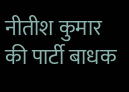नीतीश कुमार की पार्टी बाधक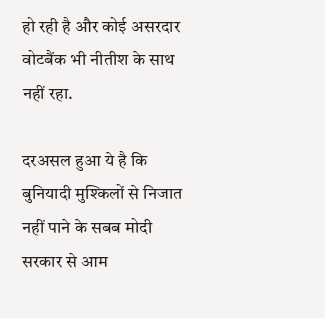हो रही है और कोई असरदार वोटबैंक भी नीतीश के साथ नहीं रहा.

दरअसल हुआ ये है कि बुनियादी मुश्किलों से निजात नहीं पाने के सबब मोदी सरकार से आम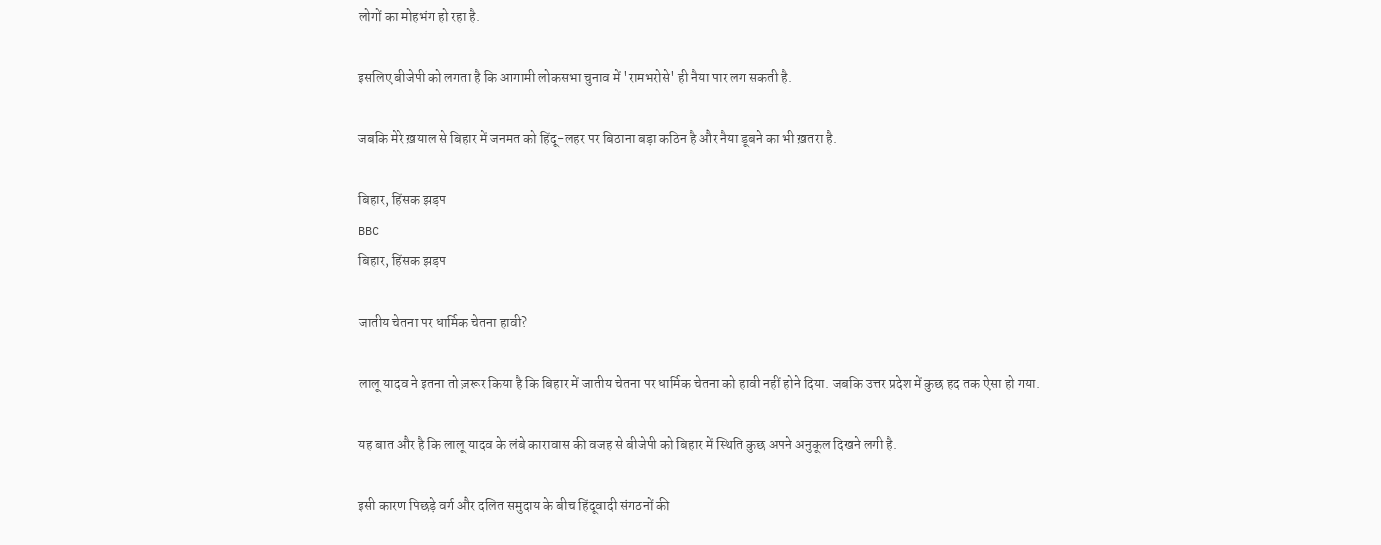लोगों का मोहभंग हो रहा है.

इसलिए बीजेपी को लगता है कि आगामी लोकसभा चुनाव में 'रामभरोसे' ही नैया पार लग सकती है.

जबकि मेरे ख़याल से बिहार में जनमत को हिंदू-लहर पर बिठाना बड़ा कठिन है और नैया डूबने का भी ख़तरा है.

बिहार, हिंसक झड़प
BBC
बिहार, हिंसक झड़प

जातीय चेतना पर धार्मिक चेतना हावी?

लालू यादव ने इतना तो ज़रूर किया है कि बिहार में जातीय चेतना पर धार्मिक चेतना को हावी नहीं होने दिया. जबकि उत्तर प्रदेश में कुछ हद तक ऐसा हो गया.

यह बात और है कि लालू यादव के लंबे कारावास की वजह से बीजेपी को बिहार में स्थिति कुछ अपने अनुकूल दिखने लगी है.

इसी कारण पिछड़े वर्ग और दलित समुदाय के बीच हिंदूवादी संगठनों की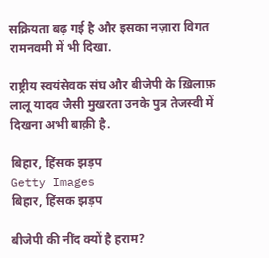सक्रियता बढ़ गई है और इसका नज़ारा विगत रामनवमी में भी दिखा.

राष्ट्रीय स्वयंसेवक संघ और बीजेपी के ख़िलाफ़ लालू यादव जैसी मुखरता उनके पुत्र तेजस्वी में दिखना अभी बाक़ी है.

बिहार, हिंसक झड़प
Getty Images
बिहार, हिंसक झड़प

बीजेपी की नींद क्यों है हराम?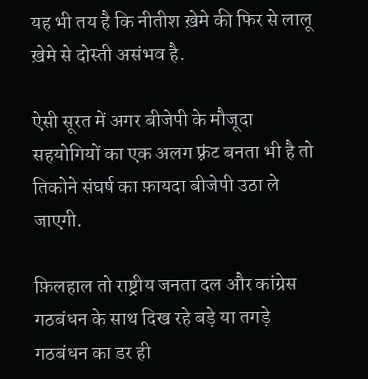यह भी तय है कि नीतीश ख़ेमे की फिर से लालू ख़ेमे से दोस्ती असंभव है.

ऐसी सूरत में अगर बीजेपी के मौजूदा सहयोगियों का एक अलग फ़्रंट बनता भी है तो तिकोने संघर्ष का फ़ायदा बीजेपी उठा ले जाएगी.

फ़िलहाल तो राष्ट्रीय जनता दल और कांग्रेस गठबंधन के साथ दिख रहे बड़े या तगड़े गठबंधन का डर ही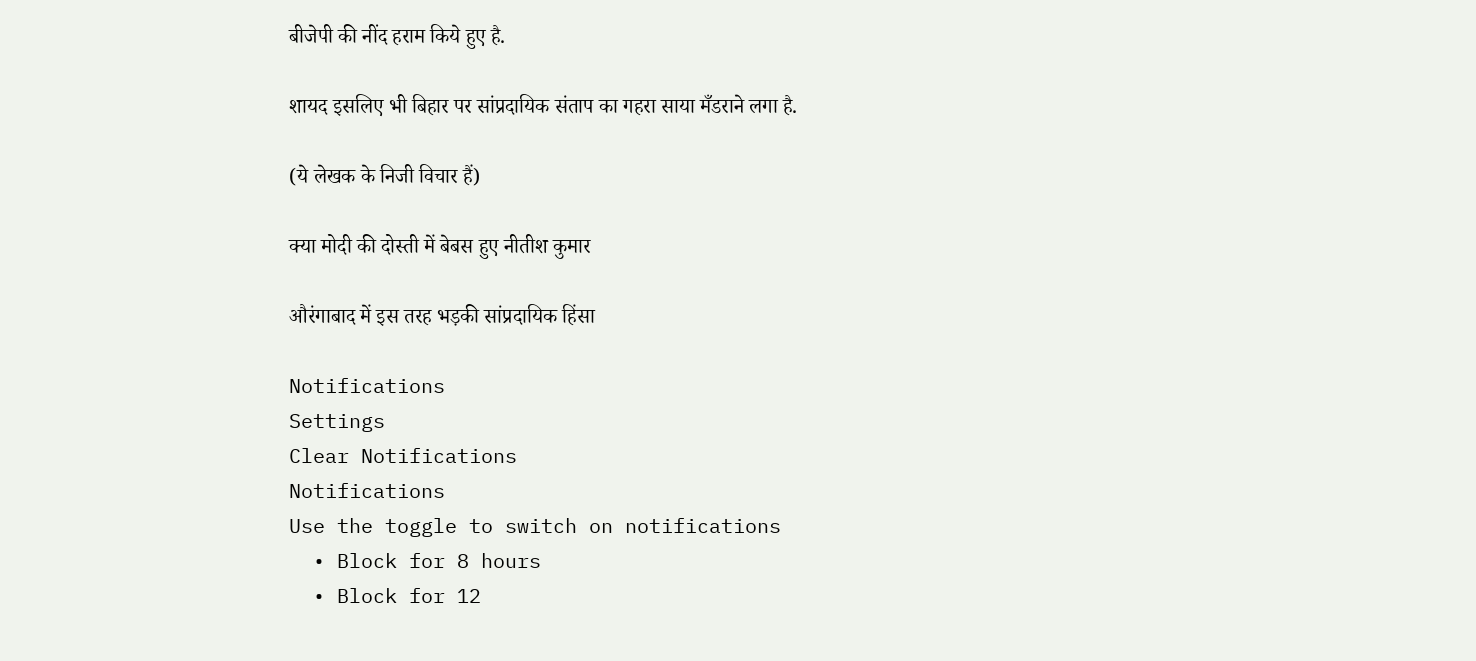बीजेपी की नींद हराम किये हुए है.

शायद इसलिए भी बिहार पर सांप्रदायिक संताप का गहरा साया मँडराने लगा है.

(ये लेखक के निजी विचार हैं)

क्या मोदी की दोस्ती में बेबस हुए नीतीश कुमार

औरंगाबाद में इस तरह भड़की सांप्रदायिक हिंसा

Notifications
Settings
Clear Notifications
Notifications
Use the toggle to switch on notifications
  • Block for 8 hours
  • Block for 12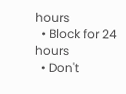hours
  • Block for 24 hours
  • Don't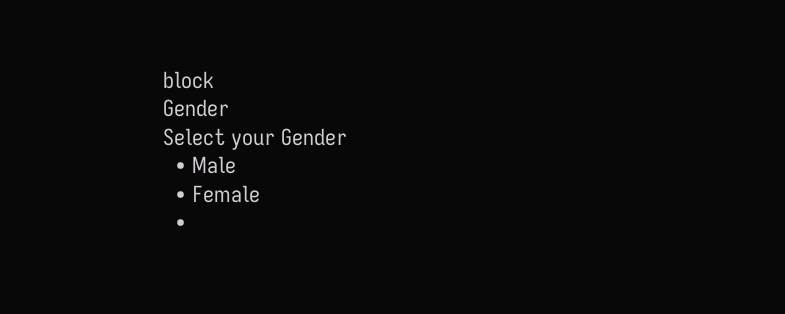block
Gender
Select your Gender
  • Male
  • Female
  •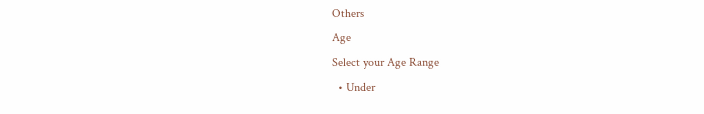Others
Age
Select your Age Range
  • Under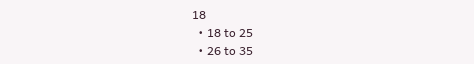18
  • 18 to 25
  • 26 to 35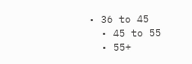• 36 to 45
  • 45 to 55
  • 55+